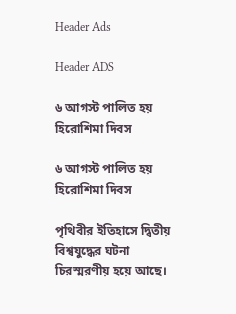Header Ads

Header ADS

৬ আগস্ট পালিত হয় হিরোশিমা দিবস

৬ আগস্ট পালিত হয় হিরোশিমা দিবস

পৃথিবীর ইতিহাসে দ্বিতীয় বিশ্বযুদ্ধের ঘটনা চিরস্মরণীয় হয়ে আছে।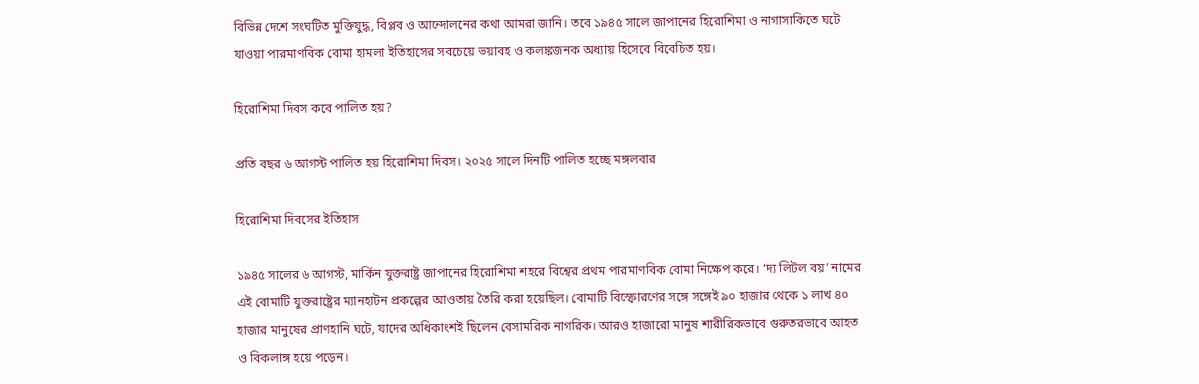বিভিন্ন দেশে সংঘটিত মুক্তিযুদ্ধ, বিপ্লব ও আন্দোলনের কথা আমরা জানি। তবে ১৯৪৫ সালে জাপানের হিরোশিমা ও নাগাসাকিতে ঘটে যাওয়া পারমাণবিক বোমা হামলা ইতিহাসের সবচেয়ে ভয়াবহ ও কলঙ্কজনক অধ্যায় হিসেবে বিবেচিত হয়।

হিরোশিমা দিবস কবে পালিত হয়?

প্রতি বছর ৬ আগস্ট পালিত হয় হিরোশিমা দিবস। ২০২৫ সালে দিনটি পালিত হচ্ছে মঙ্গলবার

হিরোশিমা দিবসের ইতিহাস

১৯৪৫ সালের ৬ আগস্ট, মার্কিন যুক্তরাষ্ট্র জাপানের হিরোশিমা শহরে বিশ্বের প্রথম পারমাণবিক বোমা নিক্ষেপ করে। ‘দ্য লিটল বয়’ নামের এই বোমাটি যুক্তরাষ্ট্রের ম্যানহাটন প্রকল্পের আওতায় তৈরি করা হয়েছিল। বোমাটি বিস্ফোরণের সঙ্গে সঙ্গেই ৯০ হাজার থেকে ১ লাখ ৪০ হাজার মানুষের প্রাণহানি ঘটে, যাদের অধিকাংশই ছিলেন বেসামরিক নাগরিক। আরও হাজারো মানুষ শারীরিকভাবে গুরুতরভাবে আহত ও বিকলাঙ্গ হয়ে পড়েন।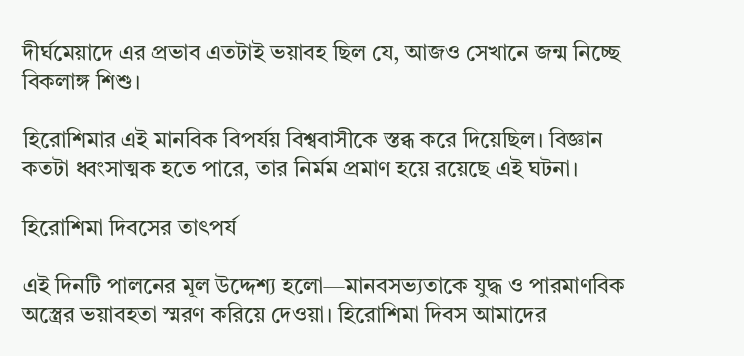দীর্ঘমেয়াদে এর প্রভাব এতটাই ভয়াবহ ছিল যে, আজও সেখানে জন্ম নিচ্ছে বিকলাঙ্গ শিশু।

হিরোশিমার এই মানবিক বিপর্যয় বিশ্ববাসীকে স্তব্ধ করে দিয়েছিল। বিজ্ঞান কতটা ধ্বংসাত্মক হতে পারে, তার নির্মম প্রমাণ হয়ে রয়েছে এই ঘটনা।

হিরোশিমা দিবসের তাৎপর্য

এই দিনটি পালনের মূল উদ্দেশ্য হলো—মানবসভ্যতাকে যুদ্ধ ও পারমাণবিক অস্ত্রের ভয়াবহতা স্মরণ করিয়ে দেওয়া। হিরোশিমা দিবস আমাদের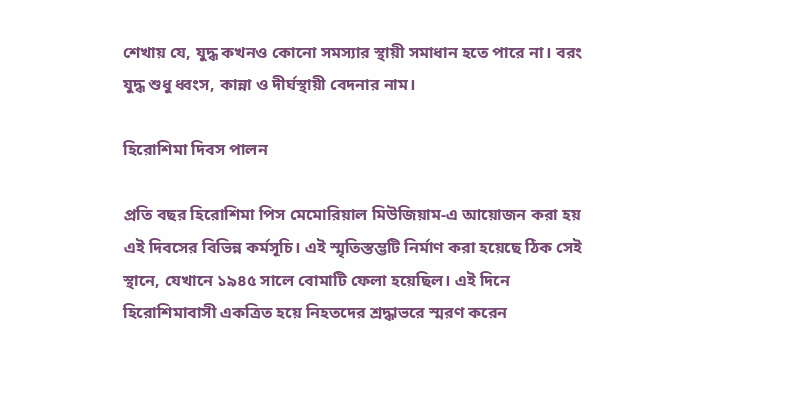শেখায় যে, যুদ্ধ কখনও কোনো সমস্যার স্থায়ী সমাধান হতে পারে না। বরং যুদ্ধ শুধু ধ্বংস, কান্না ও দীর্ঘস্থায়ী বেদনার নাম।

হিরোশিমা দিবস পালন

প্রতি বছর হিরোশিমা পিস মেমোরিয়াল মিউজিয়াম-এ আয়োজন করা হয় এই দিবসের বিভিন্ন কর্মসূচি। এই স্মৃতিস্তম্ভটি নির্মাণ করা হয়েছে ঠিক সেই স্থানে, যেখানে ১৯৪৫ সালে বোমাটি ফেলা হয়েছিল। এই দিনে হিরোশিমাবাসী একত্রিত হয়ে নিহতদের শ্রদ্ধাভরে স্মরণ করেন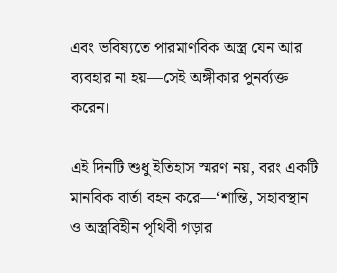এবং ভবিষ্যতে পারমাণবিক অস্ত্র যেন আর ব্যবহার না হয়—সেই অঙ্গীকার পুনর্ব্যক্ত করেন।

এই দিনটি শুধু ইতিহাস স্মরণ নয়, বরং একটি মানবিক বার্তা বহন করে—‘শান্তি, সহাবস্থান ও অস্ত্রবিহীন পৃথিবী গড়ার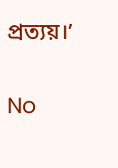প্রত্যয়।’

No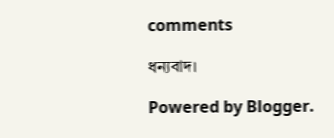comments

ধন্যবাদ।

Powered by Blogger.